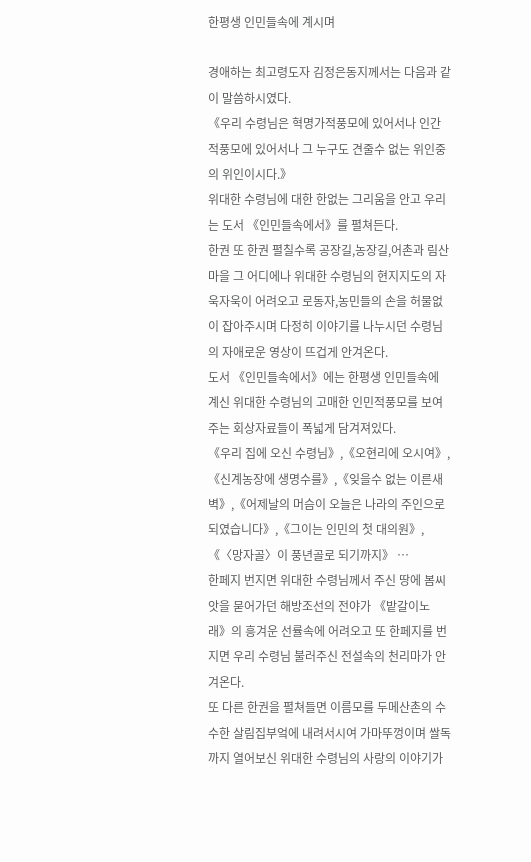한평생 인민들속에 계시며

경애하는 최고령도자 김정은동지께서는 다음과 같이 말씀하시였다.
《우리 수령님은 혁명가적풍모에 있어서나 인간적풍모에 있어서나 그 누구도 견줄수 없는 위인중의 위인이시다.》
위대한 수령님에 대한 한없는 그리움을 안고 우리는 도서 《인민들속에서》를 펼쳐든다.
한권 또 한권 펼칠수록 공장길,농장길,어촌과 림산마을 그 어디에나 위대한 수령님의 현지지도의 자욱자욱이 어려오고 로동자,농민들의 손을 허물없이 잡아주시며 다정히 이야기를 나누시던 수령님의 자애로운 영상이 뜨겁게 안겨온다.
도서 《인민들속에서》에는 한평생 인민들속에 계신 위대한 수령님의 고매한 인민적풍모를 보여주는 회상자료들이 폭넓게 담겨져있다.
《우리 집에 오신 수령님》,《오현리에 오시여》,《신계농장에 생명수를》,《잊을수 없는 이른새벽》,《어제날의 머슴이 오늘은 나라의 주인으로 되였습니다》,《그이는 인민의 첫 대의원》,《〈망자골〉이 풍년골로 되기까지》 …
한페지 번지면 위대한 수령님께서 주신 땅에 봄씨앗을 묻어가던 해방조선의 전야가 《밭갈이노래》의 흥겨운 선률속에 어려오고 또 한페지를 번지면 우리 수령님 불러주신 전설속의 천리마가 안겨온다.
또 다른 한권을 펼쳐들면 이름모를 두메산촌의 수수한 살림집부엌에 내려서시여 가마뚜껑이며 쌀독까지 열어보신 위대한 수령님의 사랑의 이야기가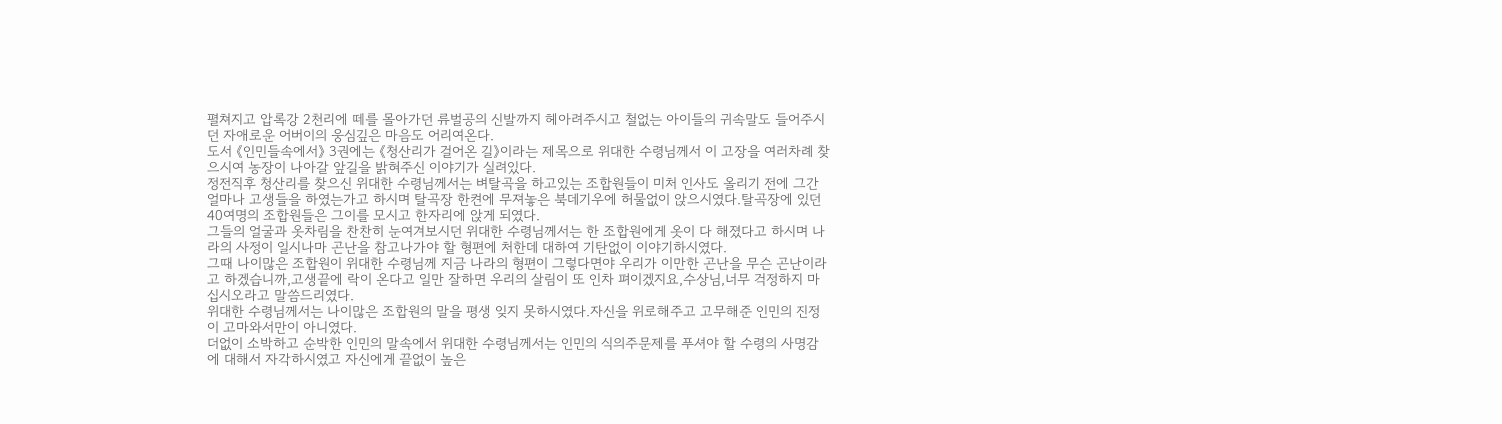펼쳐지고 압록강 2천리에 떼를 몰아가던 류벌공의 신발까지 헤아려주시고 철없는 아이들의 귀속말도 들어주시던 자애로운 어버이의 웅심깊은 마음도 어리여온다.
도서 《인민들속에서》 3권에는 《청산리가 걸어온 길》이라는 제목으로 위대한 수령님께서 이 고장을 여러차례 찾으시여 농장이 나아갈 앞길을 밝혀주신 이야기가 실려있다.
정전직후 청산리를 찾으신 위대한 수령님께서는 벼탈곡을 하고있는 조합원들이 미처 인사도 올리기 전에 그간 얼마나 고생들을 하였는가고 하시며 탈곡장 한켠에 무져놓은 북데기우에 허물없이 앉으시였다.탈곡장에 있던 40여명의 조합원들은 그이를 모시고 한자리에 앉게 되였다.
그들의 얼굴과 옷차림을 찬찬히 눈여겨보시던 위대한 수령님께서는 한 조합원에게 옷이 다 해졌다고 하시며 나라의 사정이 일시나마 곤난을 참고나가야 할 형편에 처한데 대하여 기탄없이 이야기하시였다.
그때 나이많은 조합원이 위대한 수령님께 지금 나라의 형편이 그렇다면야 우리가 이만한 곤난을 무슨 곤난이라고 하겠습니까,고생끝에 락이 온다고 일만 잘하면 우리의 살림이 또 인차 펴이겠지요,수상님,너무 걱정하지 마십시오라고 말씀드리였다.
위대한 수령님께서는 나이많은 조합원의 말을 평생 잊지 못하시였다.자신을 위로해주고 고무해준 인민의 진정이 고마와서만이 아니였다.
더없이 소박하고 순박한 인민의 말속에서 위대한 수령님께서는 인민의 식의주문제를 푸셔야 할 수령의 사명감에 대해서 자각하시였고 자신에게 끝없이 높은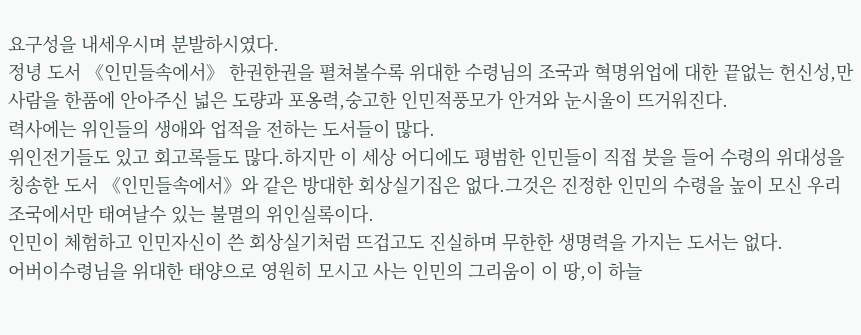요구성을 내세우시며 분발하시였다.
정녕 도서 《인민들속에서》 한권한권을 펼쳐볼수록 위대한 수령님의 조국과 혁명위업에 대한 끝없는 헌신성,만사람을 한품에 안아주신 넓은 도량과 포옹력,숭고한 인민적풍모가 안겨와 눈시울이 뜨거워진다.
력사에는 위인들의 생애와 업적을 전하는 도서들이 많다.
위인전기들도 있고 회고록들도 많다.하지만 이 세상 어디에도 평범한 인민들이 직접 붓을 들어 수령의 위대성을 칭송한 도서 《인민들속에서》와 같은 방대한 회상실기집은 없다.그것은 진정한 인민의 수령을 높이 모신 우리 조국에서만 태여날수 있는 불멸의 위인실록이다.
인민이 체험하고 인민자신이 쓴 회상실기처럼 뜨겁고도 진실하며 무한한 생명력을 가지는 도서는 없다.
어버이수령님을 위대한 태양으로 영원히 모시고 사는 인민의 그리움이 이 땅,이 하늘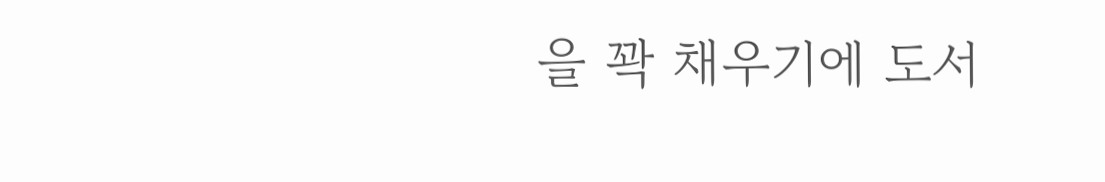을 꽉 채우기에 도서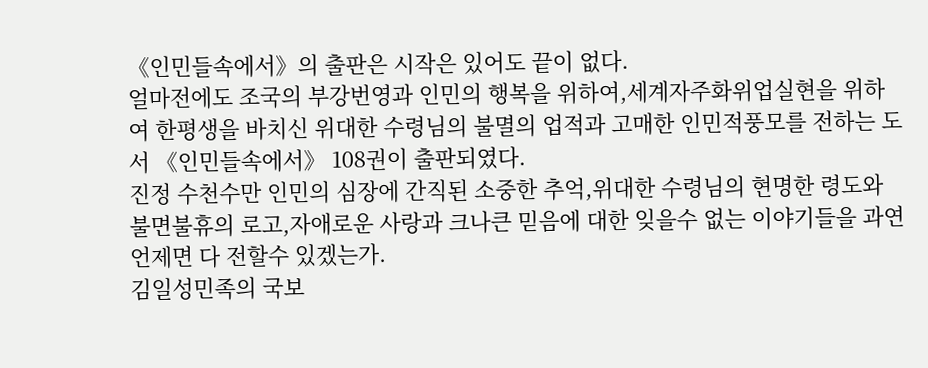《인민들속에서》의 출판은 시작은 있어도 끝이 없다.
얼마전에도 조국의 부강번영과 인민의 행복을 위하여,세계자주화위업실현을 위하여 한평생을 바치신 위대한 수령님의 불멸의 업적과 고매한 인민적풍모를 전하는 도서 《인민들속에서》 108권이 출판되였다.
진정 수천수만 인민의 심장에 간직된 소중한 추억,위대한 수령님의 현명한 령도와 불면불휴의 로고,자애로운 사랑과 크나큰 믿음에 대한 잊을수 없는 이야기들을 과연 언제면 다 전할수 있겠는가.
김일성민족의 국보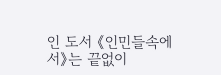인 도서 《인민들속에서》는 끝없이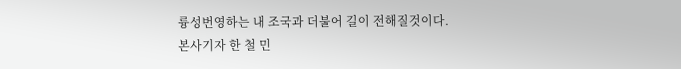륭성번영하는 내 조국과 더불어 길이 전해질것이다.
본사기자 한 철 민